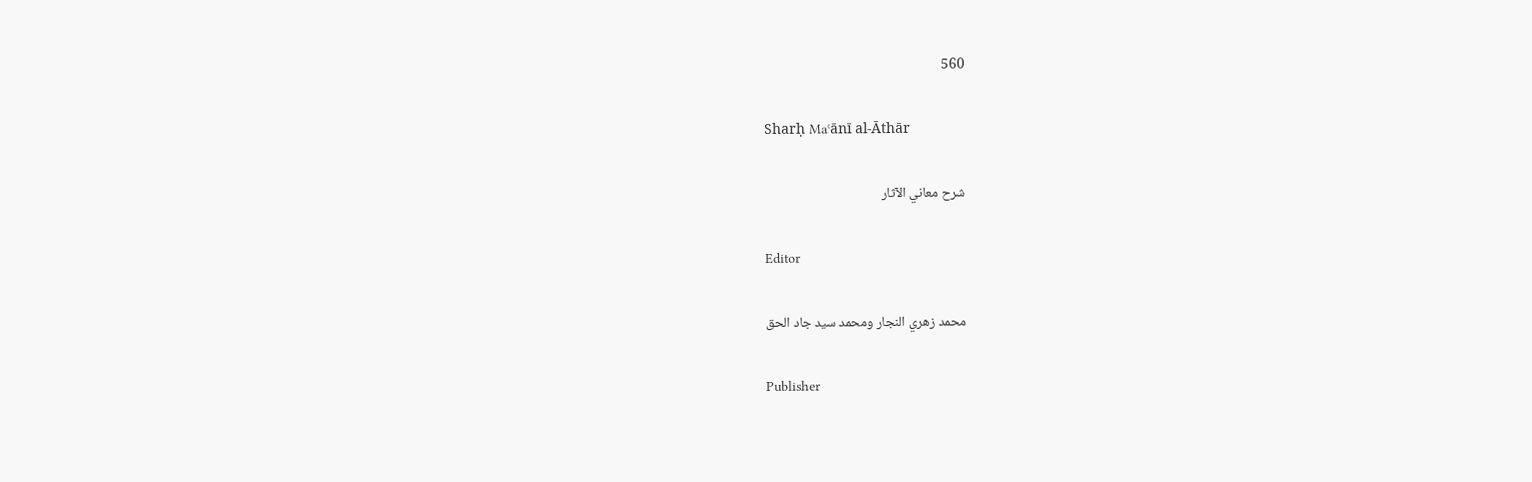560

Sharḥ Maʿānī al-Āthār

شرح معاني الآثار

Editor

محمد زهري النجار ومحمد سيد جاد الحق

Publisher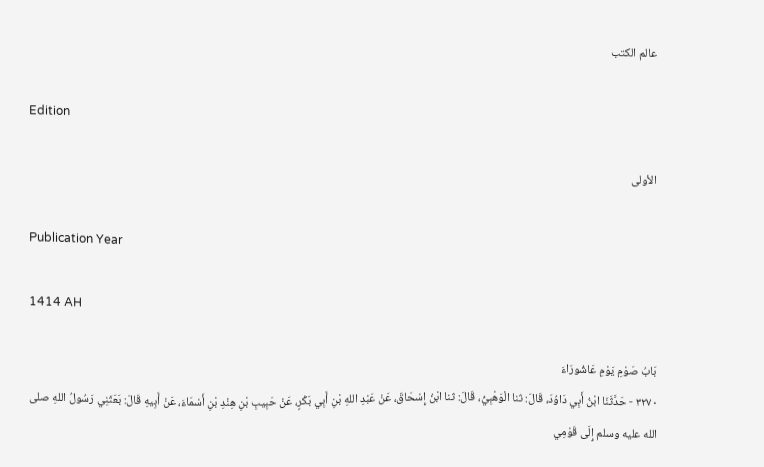عالم الكتب

Edition

الأولى

Publication Year

1414 AH

بَابُ صَوْمِ يَوْمِ عَاشُورَاءَ
٣٢٧٠ - حَدَّثَنَا ابْنُ أَبِي دَاوُدَ، قَالَ: ثنا الْوَهْبِيُّ، قَالَ: ثنا ابْنُ إِسْحَاقَ، عَنْ عَبْدِ اللهِ بْنِ أَبِي بَكْرٍ، عَنْ حَبِيبِ بْنِ هِنْدِ بْنِ أَسْمَاءَ، عَنْ أَبِيهِ قَالَ: بَعَثَنِي رَسُولُ اللهِ صلى الله عليه وسلم إِلَى قَوْمِي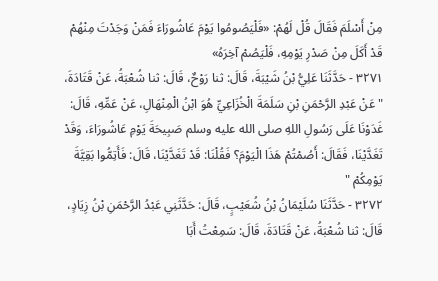مِنْ أَسْلَمَ فَقَالَ قُلْ لَهُمْ: «فَلْيَصُومُوا يَوْمَ عَاشُورَاءَ فَمَنْ وَجَدْتَ مِنْهُمْ قَدْ أَكَلَ مِنْ صَدْرِ يَوْمِهِ، فَلْيَصُمْ آخِرَهُ»
٣٢٧١ - حَدَّثَنَا عَلِيُّ بْنُ شَيْبَةَ، قَالَ: ثنا رَوْحٌ، قَالَ: ثنا شُعْبَةُ، عَنْ قَتَادَةَ، " عَنْ عَبْدِ الرَّحْمَنِ بْنِ سَلَمَةَ الْخُزَاعِيِّ هُوَ ابْنُ الْمِنْهَالِ، عَنْ عَمِّهِ، قَالَ: غَدَوْنَا عَلَى رَسُولِ اللهِ صلى الله عليه وسلم صَبِيحَةَ يَوْمِ عَاشُورَاءَ، وَقَدْ تَغَدَّيْنَا، فَقَالَ: أَصُمْتُمْ هَذَا الْيَوْمَ؟ فَقُلْنَا: قَدْ تَغَدَّيْنَا، قَالَ: فَأَتِمُّوا بَقِيَّةَ يَوْمِكُمْ "
٣٢٧٢ - حَدَّثَنَا سُلَيْمَانُ بْنُ شُعَيْبٍ، قَالَ: حَدَّثَنِي عَبْدُ الرَّحْمَنِ بْنُ زِيَادٍ، قَالَ: ثنا شُعْبَةُ، عَنْ قَتَادَةَ، قَالَ: سَمِعْتُ أَبَا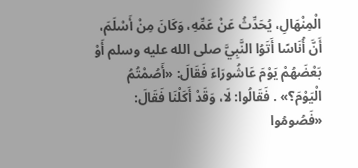الْمِنْهَالِ، يُحَدِّثُ عَنْ عَمِّهِ، وَكَانَ مِنْ أَسْلَمَ، أَنَّ أُنَاسًا أَتَوُا النَّبِيَّ صلى الله عليه وسلم أَوْ بَعْضَهُمْ يَوْمَ عَاشُورَاءَ فَقَالَ: «أَصُمْتُمُ الْيَوْمَ؟» . فَقَالُوا: لَا، وَقَدْ أَكَلْنَا فَقَالَ: «فَصُومُوا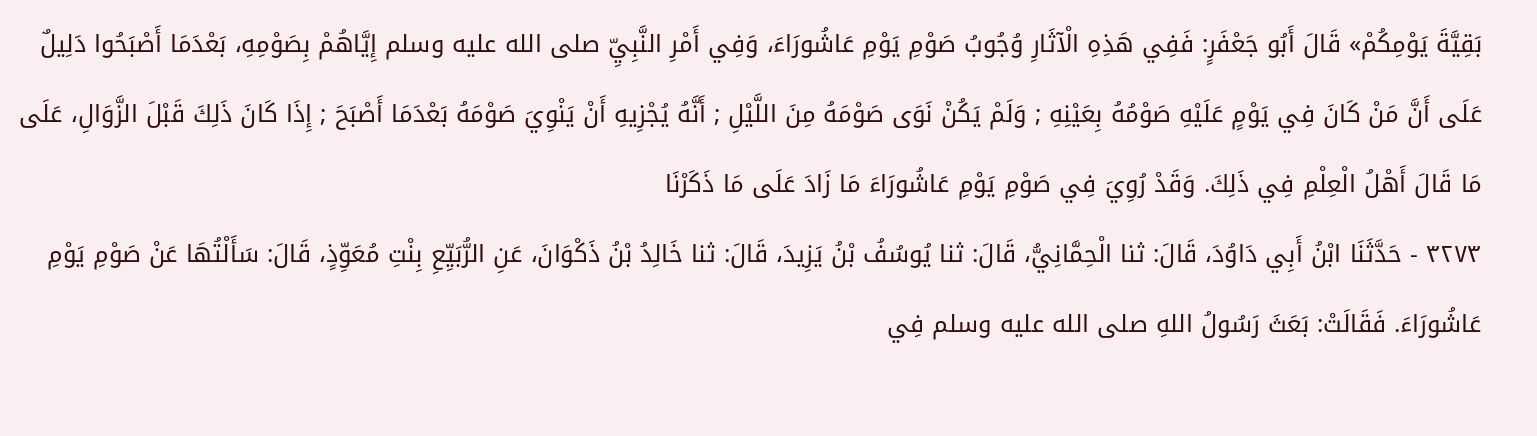بَقِيَّةَ يَوْمِكُمْ» قَالَ أَبُو جَعْفَرٍ: فَفِي هَذِهِ الْآثَارِ وُجُوبُ صَوْمِ يَوْمِ عَاشُورَاءَ، وَفِي أَمْرِ النَّبِيِّ صلى الله عليه وسلم إِيَّاهُمْ بِصَوْمِهِ، بَعْدَمَا أَصْبَحُوا دَلِيلٌ عَلَى أَنَّ مَنْ كَانَ فِي يَوْمٍ عَلَيْهِ صَوْمُهُ بِعَيْنِهِ ; وَلَمْ يَكُنْ نَوَى صَوْمَهُ مِنَ اللَّيْلِ ; أَنَّهُ يُجْزِيهِ أَنْ يَنْوِيَ صَوْمَهُ بَعْدَمَا أَصْبَحَ ; إِذَا كَانَ ذَلِكَ قَبْلَ الزَّوَالِ، عَلَى مَا قَالَ أَهْلُ الْعِلْمِ فِي ذَلِكَ. وَقَدْ رُوِيَ فِي صَوْمِ يَوْمِ عَاشُورَاءَ مَا زَادَ عَلَى مَا ذَكَرْنَا
٣٢٧٣ - حَدَّثَنَا ابْنُ أَبِي دَاوُدَ، قَالَ: ثنا الْحِمَّانِيُّ، قَالَ: ثنا يُوسُفُ بْنُ يَزِيدَ، قَالَ: ثنا خَالِدُ بْنُ ذَكْوَانَ، عَنِ الرُّبَيِّعِ بِنْتِ مُعَوِّذٍ، قَالَ: سَأَلْتُهَا عَنْ صَوْمِ يَوْمِ عَاشُورَاءَ. فَقَالَتْ: بَعَثَ رَسُولُ اللهِ صلى الله عليه وسلم فِي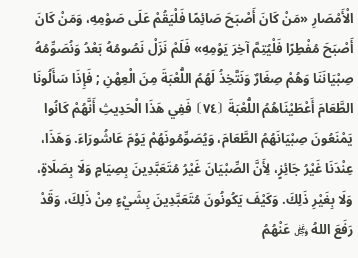الْأَمْصَارِ «مَنْ كَانَ أَصْبَحَ صَائِمًا فَلْيَقُمْ عَلَى صَوْمِهِ، وَمَنْ كَانَ أَصْبَحَ مُفْطِرًا فَلْيُتِمَّ آخِرَ يَوْمِهِ» فَلَمْ نَزَلْ نَصُومُهُ بَعْدُ وَنُصَوِّمُهُ صِبْيَانَنَا وَهُمْ صِغَارٌ وَنَتَّخِذُ لَهُمُ اللُّعْبَةَ مِنَ الْعِهْنِ ; فَإِذَا سَأَلُونَا الطَّعَامَ أَعْطَيْنَاهُمُ اللُّعْبَةَ ⦗٧٤⦘ فَفِي هَذَا الْحَدِيثِ أَنَّهُمْ كَانُوا يَمْنَعُونَ صِبْيَانَهُمُ الطَّعَامَ، وَيُصَوِّمُونَهُمْ يَوْمَ عَاشُورَاءَ. وَهَذَا، عِنْدَنَا غَيْرُ جَائِزٍ، لِأَنَّ الصِّبْيَانَ غَيْرُ مُتَعَبَّدِينَ بِصِيَامٍ وَلَا بِصَلَاةٍ، وَلَا بِغَيْرِ ذَلِكَ. وَكَيْفَ يَكُونُونَ مُتَعَبَّدِينَ بِشَيْءٍ مِنْ ذَلِكَ، وَقَدْ رَفَعَ اللهُ ﷿ عَنْهُمُ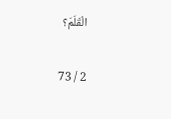الْقَلَمَ؟

2 / 73